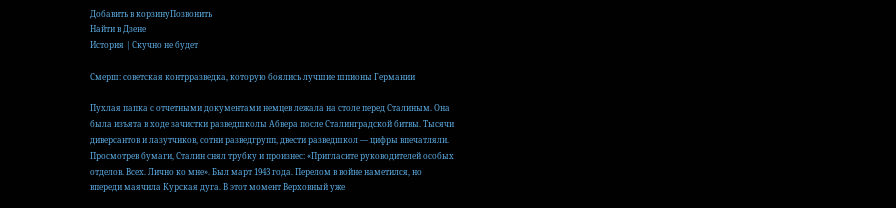Добавить в корзинуПозвонить
Найти в Дзене
История | Скучно не будет

Смерш: советская контрразведка, которую боялись лучшие шпионы Германии

Пухлая папка с отчетными документами немцев лежала на столе перед Сталиным. Она была изъята в ходе зачистки разведшколы Абвера после Сталинградской битвы. Тысячи диверсантов и лазутчиков, сотни разведгрупп, двести разведшкол — цифры впечатляли. Просмотрев бумаги, Сталин снял трубку и произнес: «Пригласите руководителей особых отделов. Всех. Лично ко мне». Был март 1943 года. Перелом в войне наметился, но впереди маячила Курская дуга. В этот момент Верховный уже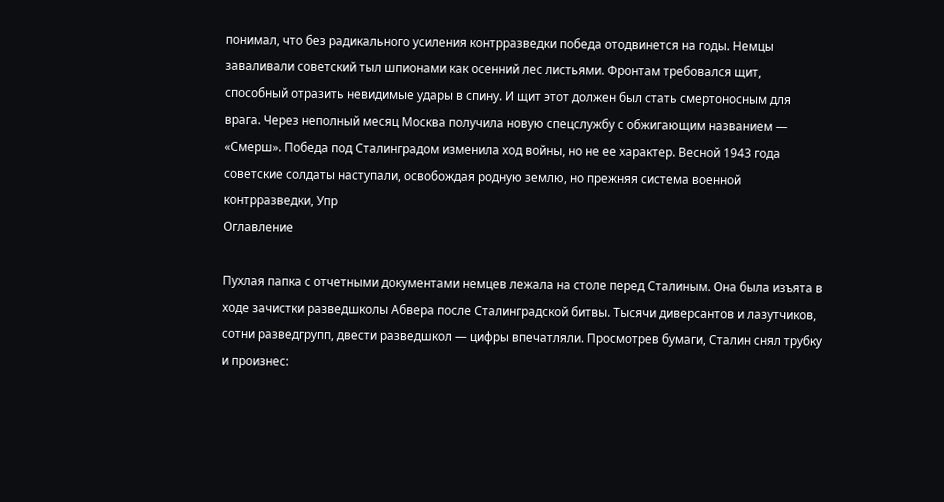понимал, что без радикального усиления контрразведки победа отодвинется на годы. Немцы заваливали советский тыл шпионами как осенний лес листьями. Фронтам требовался щит, способный отразить невидимые удары в спину. И щит этот должен был стать смертоносным для врага. Через неполный месяц Москва получила новую спецслужбу с обжигающим названием — «Смерш». Победа под Сталинградом изменила ход войны, но не ее характер. Весной 1943 года советские солдаты наступали, освобождая родную землю, но прежняя система военной контрразведки, Упр
Оглавление

Пухлая папка с отчетными документами немцев лежала на столе перед Сталиным. Она была изъята в ходе зачистки разведшколы Абвера после Сталинградской битвы. Тысячи диверсантов и лазутчиков, сотни разведгрупп, двести разведшкол — цифры впечатляли. Просмотрев бумаги, Сталин снял трубку и произнес: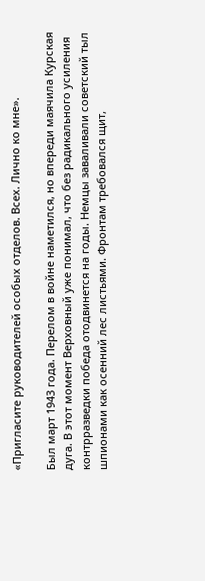«Пригласите руководителей особых отделов. Всех. Лично ко мне».

Был март 1943 года. Перелом в войне наметился, но впереди маячила Курская дуга. В этот момент Верховный уже понимал, что без радикального усиления контрразведки победа отодвинется на годы. Немцы заваливали советский тыл шпионами как осенний лес листьями. Фронтам требовался щит,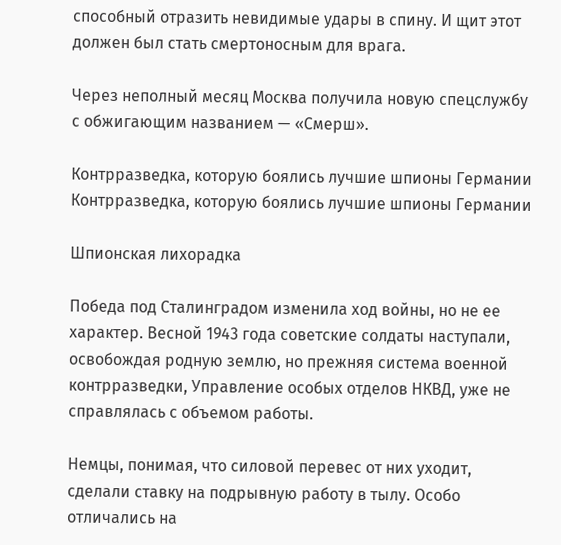способный отразить невидимые удары в спину. И щит этот должен был стать смертоносным для врага.

Через неполный месяц Москва получила новую спецслужбу с обжигающим названием — «Смерш».

Контрразведка, которую боялись лучшие шпионы Германии
Контрразведка, которую боялись лучшие шпионы Германии

Шпионская лихорадка

Победа под Сталинградом изменила ход войны, но не ее характер. Весной 1943 года советские солдаты наступали, освобождая родную землю, но прежняя система военной контрразведки, Управление особых отделов НКВД, уже не справлялась с объемом работы.

Немцы, понимая, что силовой перевес от них уходит, сделали ставку на подрывную работу в тылу. Особо отличались на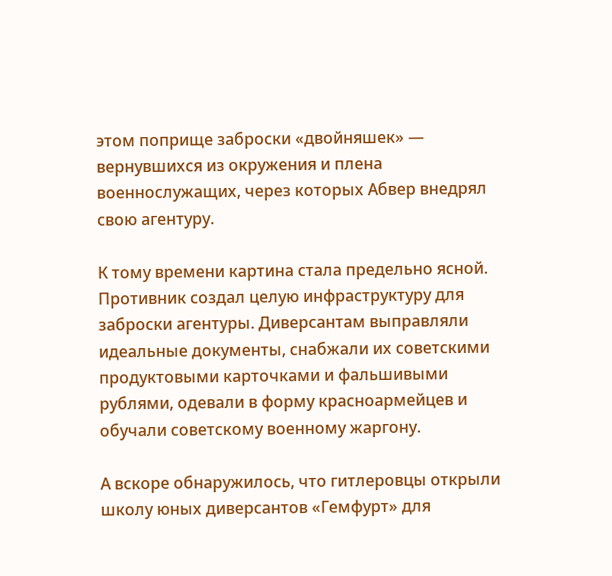этом поприще заброски «двойняшек» — вернувшихся из окружения и плена военнослужащих, через которых Абвер внедрял свою агентуру.

К тому времени картина стала предельно ясной. Противник создал целую инфраструктуру для заброски агентуры. Диверсантам выправляли идеальные документы, снабжали их советскими продуктовыми карточками и фальшивыми рублями, одевали в форму красноармейцев и обучали советскому военному жаргону.

А вскоре обнаружилось, что гитлеровцы открыли школу юных диверсантов «Гемфурт» для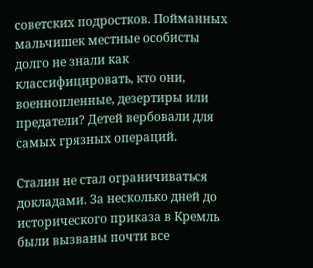советских подростков. Пойманных мальчишек местные особисты долго не знали как классифицировать, кто они, военнопленные, дезертиры или предатели? Детей вербовали для самых грязных операций.

Сталин не стал ограничиваться докладами. За несколько дней до исторического приказа в Кремль были вызваны почти все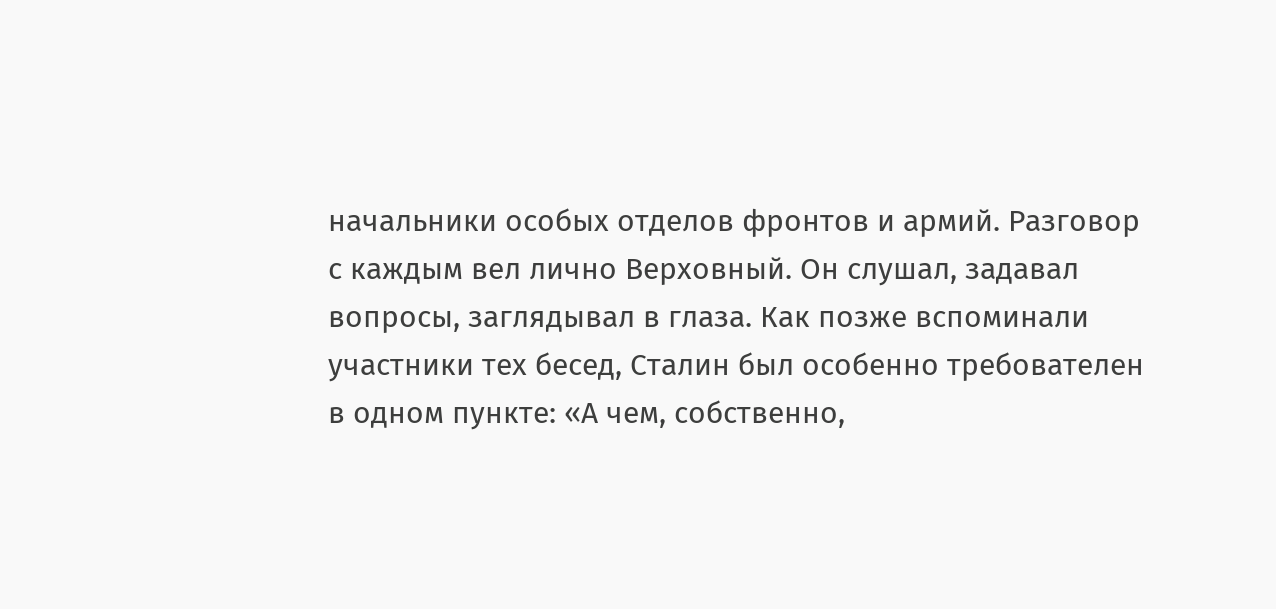начальники особых отделов фронтов и армий. Разговор с каждым вел лично Верховный. Он слушал, задавал вопросы, заглядывал в глаза. Как позже вспоминали участники тех бесед, Сталин был особенно требователен в одном пункте: «А чем, собственно,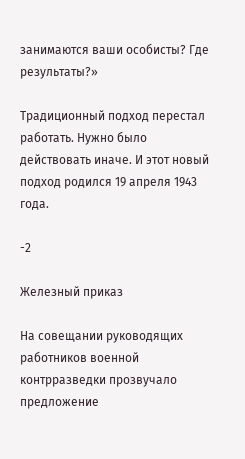занимаются ваши особисты? Где результаты?»

Традиционный подход перестал работать. Нужно было действовать иначе. И этот новый подход родился 19 апреля 1943 года.

-2

Железный приказ

На совещании руководящих работников военной контрразведки прозвучало предложение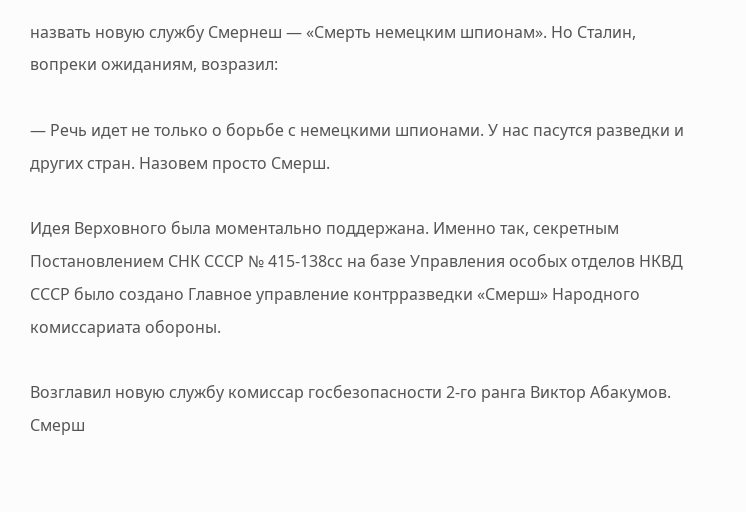назвать новую службу Смернеш — «Смерть немецким шпионам». Но Сталин, вопреки ожиданиям, возразил:

— Речь идет не только о борьбе с немецкими шпионами. У нас пасутся разведки и других стран. Назовем просто Смерш.

Идея Верховного была моментально поддержана. Именно так, секретным Постановлением СНК СССР № 415-138сс на базе Управления особых отделов НКВД СССР было создано Главное управление контрразведки «Смерш» Народного комиссариата обороны.

Возглавил новую службу комиссар госбезопасности 2-го ранга Виктор Абакумов. Смерш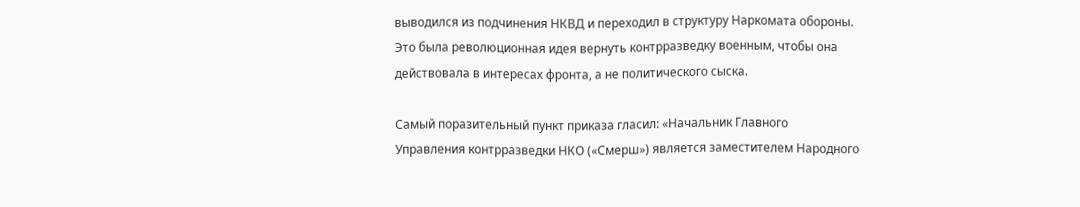выводился из подчинения НКВД и переходил в структуру Наркомата обороны. Это была революционная идея вернуть контрразведку военным, чтобы она действовала в интересах фронта, а не политического сыска.

Самый поразительный пункт приказа гласил: «Начальник Главного Управления контрразведки НКО («Смерш») является заместителем Народного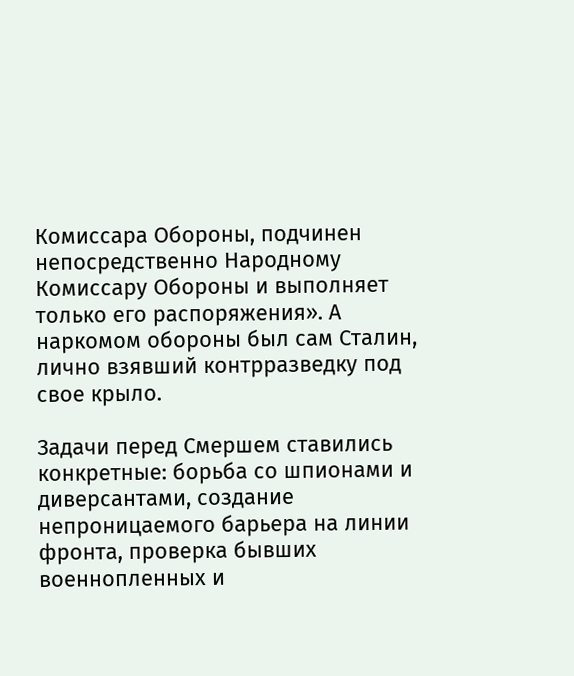Комиссара Обороны, подчинен непосредственно Народному Комиссару Обороны и выполняет только его распоряжения». А наркомом обороны был сам Сталин, лично взявший контрразведку под свое крыло.

Задачи перед Смершем ставились конкретные: борьба со шпионами и диверсантами, создание непроницаемого барьера на линии фронта, проверка бывших военнопленных и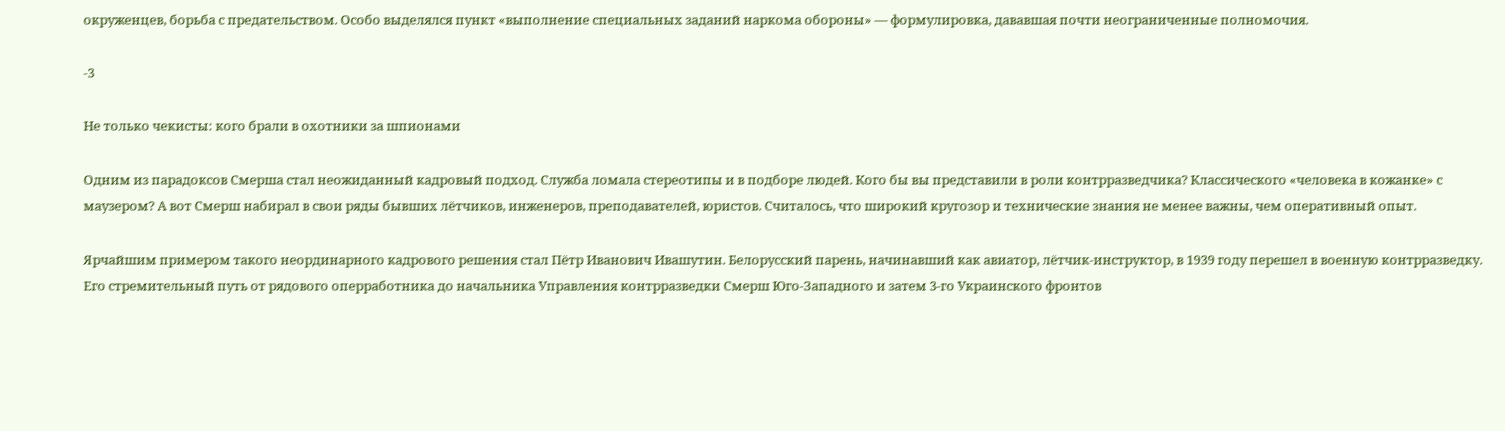окруженцев, борьба с предательством. Особо выделялся пункт «выполнение специальных заданий наркома обороны» — формулировка, дававшая почти неограниченные полномочия.

-3

Не только чекисты: кого брали в охотники за шпионами

Одним из парадоксов Смерша стал неожиданный кадровый подход. Служба ломала стереотипы и в подборе людей. Кого бы вы представили в роли контрразведчика? Классического «человека в кожанке» с маузером? А вот Смерш набирал в свои ряды бывших лётчиков, инженеров, преподавателей, юристов. Считалось, что широкий кругозор и технические знания не менее важны, чем оперативный опыт.

Ярчайшим примером такого неординарного кадрового решения стал Пётр Иванович Ивашутин. Белорусский парень, начинавший как авиатор, лётчик-инструктор, в 1939 году перешел в военную контрразведку. Его стремительный путь от рядового оперработника до начальника Управления контрразведки Смерш Юго-Западного и затем 3-го Украинского фронтов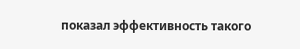показал эффективность такого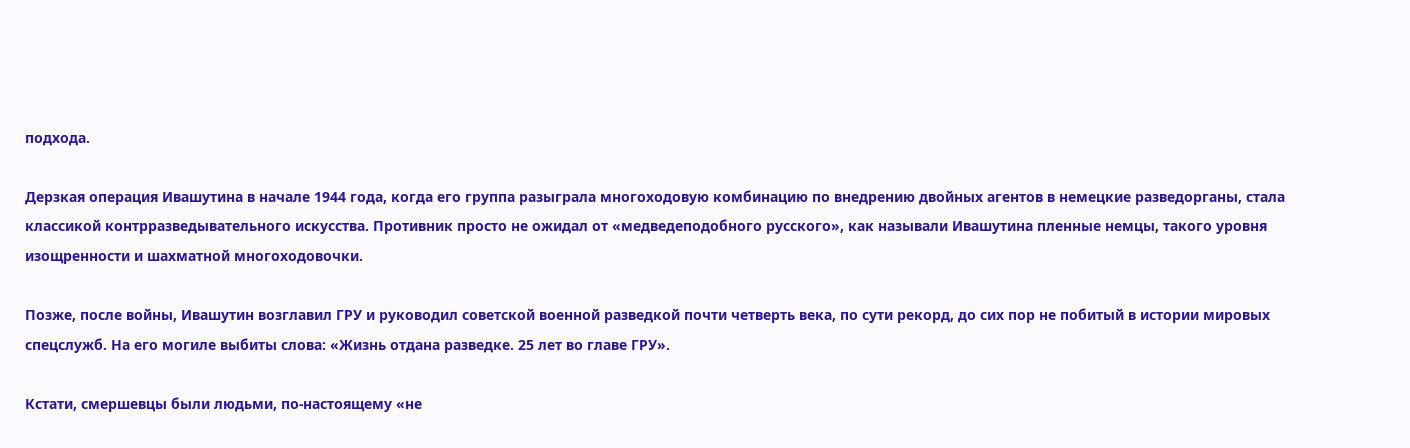подхода.

Дерзкая операция Ивашутина в начале 1944 года, когда его группа разыграла многоходовую комбинацию по внедрению двойных агентов в немецкие разведорганы, стала классикой контрразведывательного искусства. Противник просто не ожидал от «медведеподобного русского», как называли Ивашутина пленные немцы, такого уровня изощренности и шахматной многоходовочки.

Позже, после войны, Ивашутин возглавил ГРУ и руководил советской военной разведкой почти четверть века, по сути рекорд, до сих пор не побитый в истории мировых спецслужб. На его могиле выбиты слова: «Жизнь отдана разведке. 25 лет во главе ГРУ».

Кстати, смершевцы были людьми, по-настоящему «не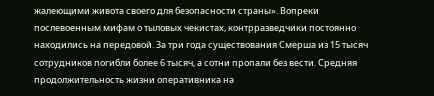жалеющими живота своего для безопасности страны». Вопреки послевоенным мифам о тыловых чекистах, контрразведчики постоянно находились на передовой. За три года существования Смерша из 15 тысяч сотрудников погибли более 6 тысяч, а сотни пропали без вести. Средняя продолжительность жизни оперативника на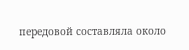передовой составляла около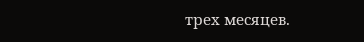трех месяцев.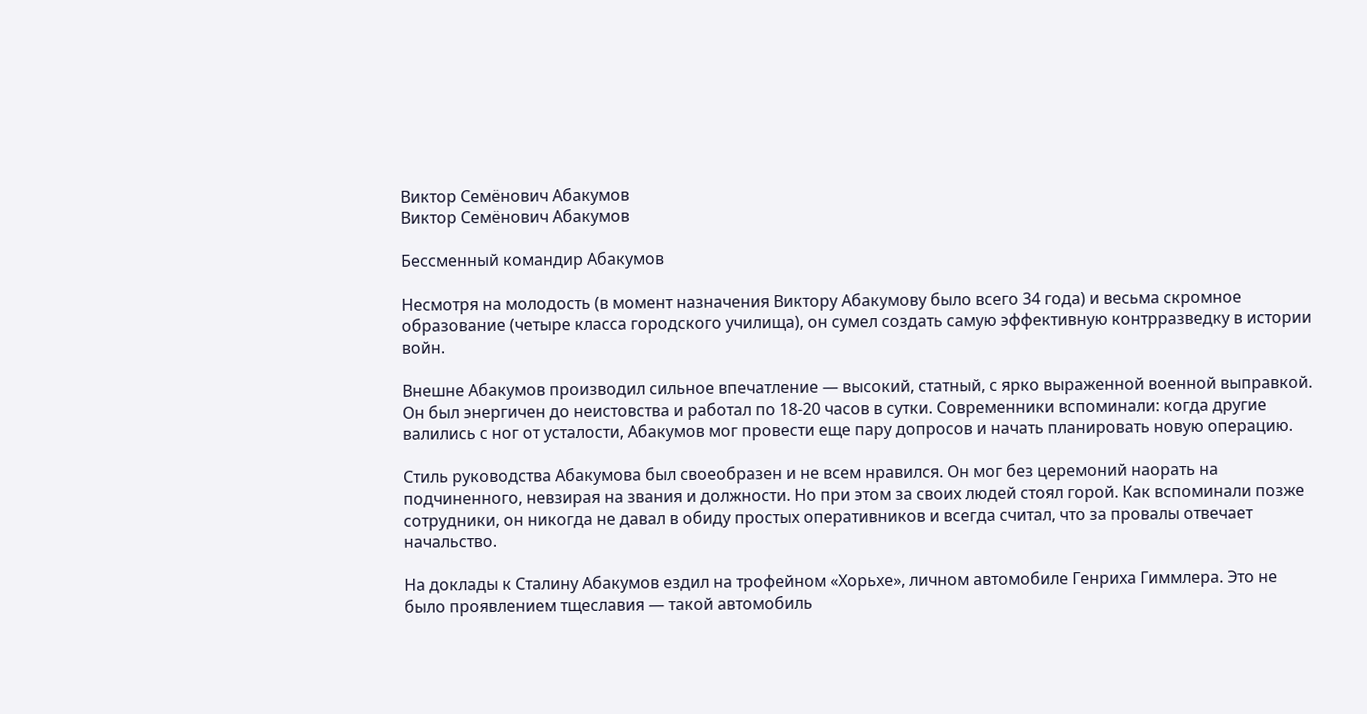Виктор Семёнович Абакумов
Виктор Семёнович Абакумов

Бессменный командир Абакумов

Несмотря на молодость (в момент назначения Виктору Абакумову было всего 34 года) и весьма скромное образование (четыре класса городского училища), он сумел создать самую эффективную контрразведку в истории войн.

Внешне Абакумов производил сильное впечатление — высокий, статный, с ярко выраженной военной выправкой. Он был энергичен до неистовства и работал по 18-20 часов в сутки. Современники вспоминали: когда другие валились с ног от усталости, Абакумов мог провести еще пару допросов и начать планировать новую операцию.

Стиль руководства Абакумова был своеобразен и не всем нравился. Он мог без церемоний наорать на подчиненного, невзирая на звания и должности. Но при этом за своих людей стоял горой. Как вспоминали позже сотрудники, он никогда не давал в обиду простых оперативников и всегда считал, что за провалы отвечает начальство.

На доклады к Сталину Абакумов ездил на трофейном «Хорьхе», личном автомобиле Генриха Гиммлера. Это не было проявлением тщеславия — такой автомобиль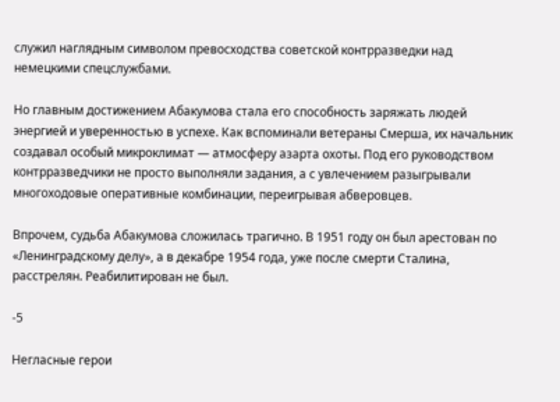служил наглядным символом превосходства советской контрразведки над немецкими спецслужбами.

Но главным достижением Абакумова стала его способность заряжать людей энергией и уверенностью в успехе. Как вспоминали ветераны Смерша, их начальник создавал особый микроклимат — атмосферу азарта охоты. Под его руководством контрразведчики не просто выполняли задания, а с увлечением разыгрывали многоходовые оперативные комбинации, переигрывая абверовцев.

Впрочем, судьба Абакумова сложилась трагично. В 1951 году он был арестован по «Ленинградскому делу», а в декабре 1954 года, уже после смерти Сталина, расстрелян. Реабилитирован не был.

-5

Негласные герои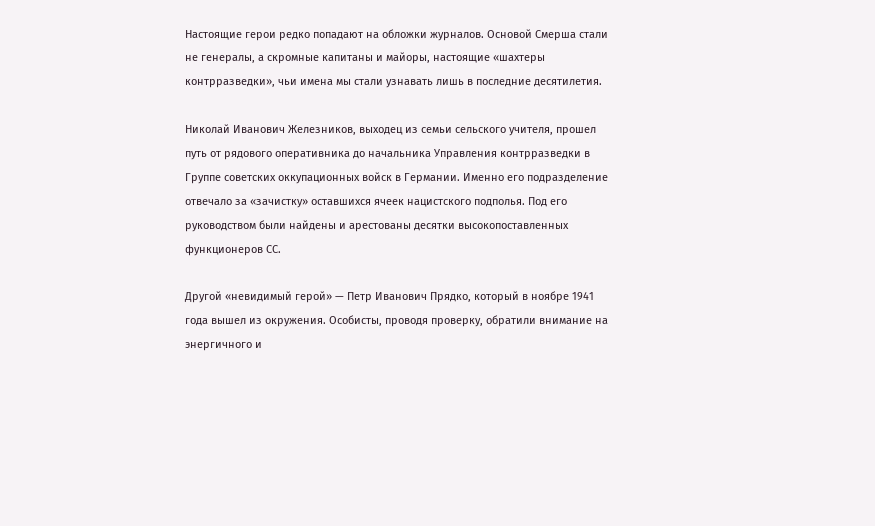Настоящие герои редко попадают на обложки журналов. Основой Смерша стали не генералы, а скромные капитаны и майоры, настоящие «шахтеры контрразведки», чьи имена мы стали узнавать лишь в последние десятилетия.

Николай Иванович Железников, выходец из семьи сельского учителя, прошел путь от рядового оперативника до начальника Управления контрразведки в Группе советских оккупационных войск в Германии. Именно его подразделение отвечало за «зачистку» оставшихся ячеек нацистского подполья. Под его руководством были найдены и арестованы десятки высокопоставленных функционеров СС.

Другой «невидимый герой» — Петр Иванович Прядко, который в ноябре 1941 года вышел из окружения. Особисты, проводя проверку, обратили внимание на энергичного и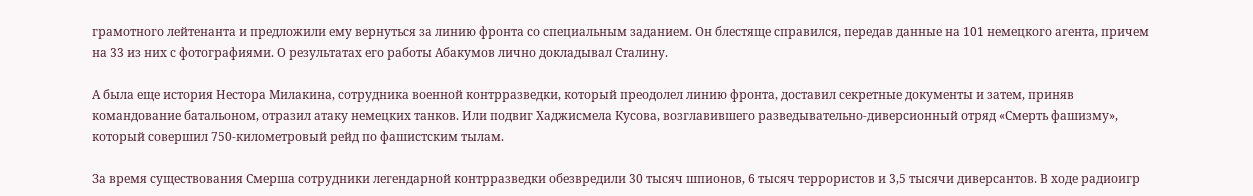грамотного лейтенанта и предложили ему вернуться за линию фронта со специальным заданием. Он блестяще справился, передав данные на 101 немецкого агента, причем на 33 из них с фотографиями. О результатах его работы Абакумов лично докладывал Сталину.

А была еще история Нестора Милакина, сотрудника военной контрразведки, который преодолел линию фронта, доставил секретные документы и затем, приняв командование батальоном, отразил атаку немецких танков. Или подвиг Хаджисмела Кусова, возглавившего разведывательно-диверсионный отряд «Смерть фашизму», который совершил 750-километровый рейд по фашистским тылам.

За время существования Смерша сотрудники легендарной контрразведки обезвредили 30 тысяч шпионов, 6 тысяч террористов и 3,5 тысячи диверсантов. В ходе радиоигр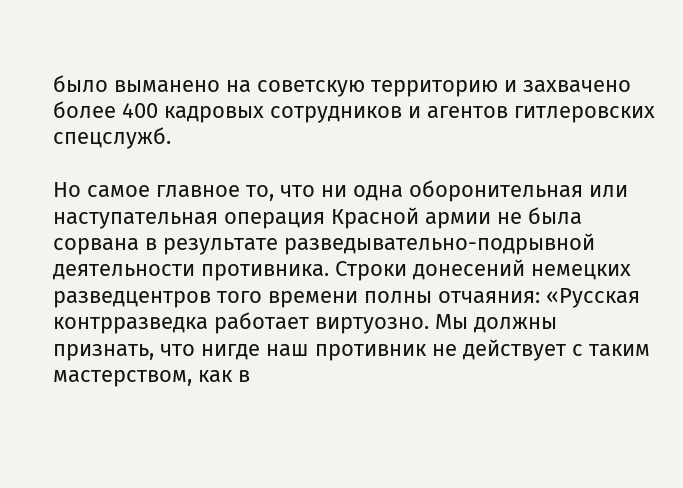было выманено на советскую территорию и захвачено более 400 кадровых сотрудников и агентов гитлеровских спецслужб.

Но самое главное то, что ни одна оборонительная или наступательная операция Красной армии не была сорвана в результате разведывательно-подрывной деятельности противника. Строки донесений немецких разведцентров того времени полны отчаяния: «Русская контрразведка работает виртуозно. Мы должны признать, что нигде наш противник не действует с таким мастерством, как в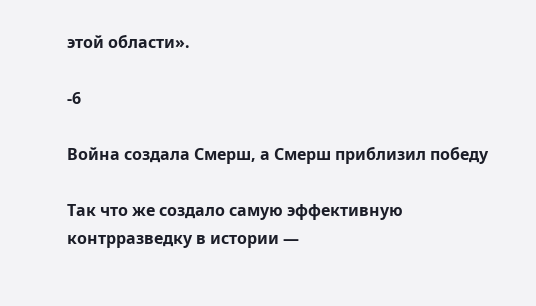этой области».

-6

Война создала Смерш, а Смерш приблизил победу

Так что же создало самую эффективную контрразведку в истории —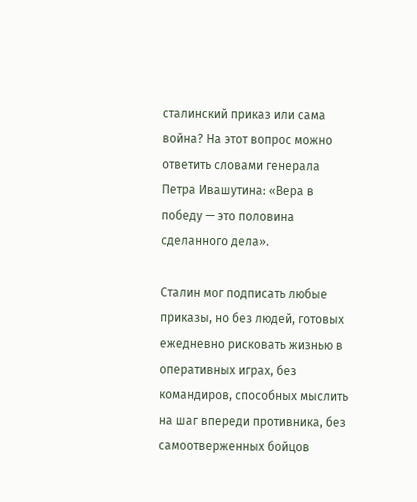сталинский приказ или сама война? На этот вопрос можно ответить словами генерала Петра Ивашутина: «Вера в победу — это половина сделанного дела».

Сталин мог подписать любые приказы, но без людей, готовых ежедневно рисковать жизнью в оперативных играх, без командиров, способных мыслить на шаг впереди противника, без самоотверженных бойцов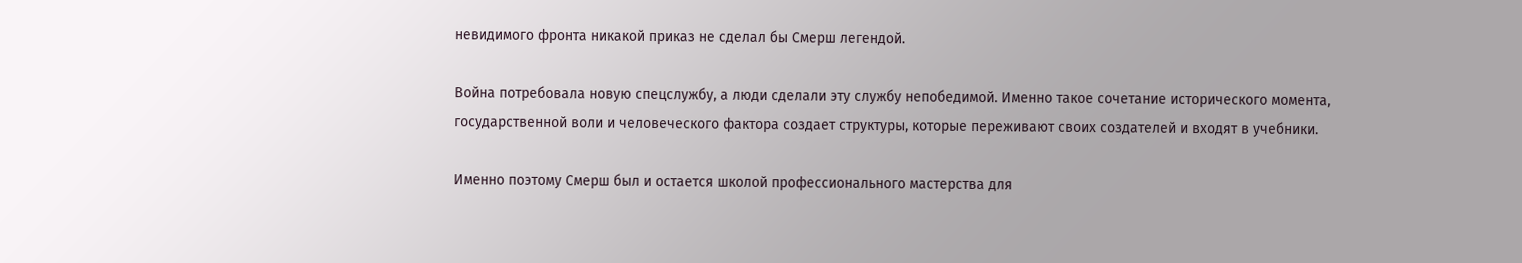невидимого фронта никакой приказ не сделал бы Смерш легендой.

Война потребовала новую спецслужбу, а люди сделали эту службу непобедимой. Именно такое сочетание исторического момента, государственной воли и человеческого фактора создает структуры, которые переживают своих создателей и входят в учебники.

Именно поэтому Смерш был и остается школой профессионального мастерства для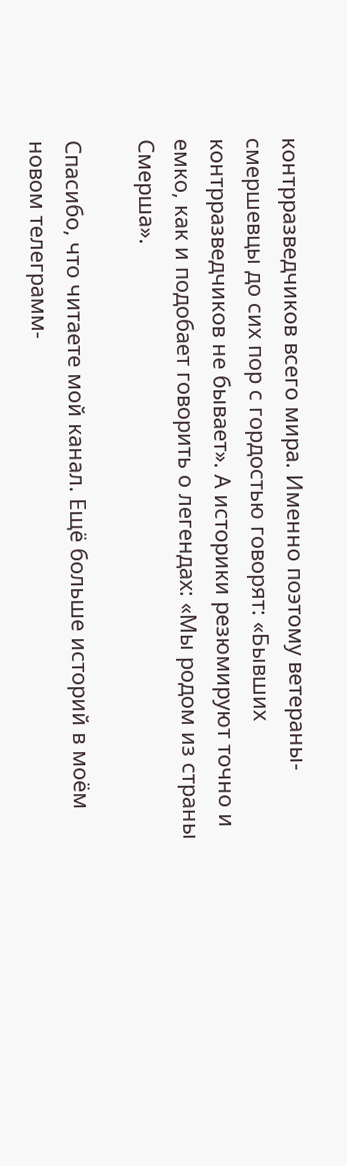контрразведчиков всего мира. Именно поэтому ветераны-смершевцы до сих пор с гордостью говорят: «Бывших контрразведчиков не бывает». А историки резюмируют точно и емко, как и подобает говорить о легендах: «Мы родом из страны Смерша».

Спасибо, что читаете мой канал. Ещё больше историй в моём новом телеграмм-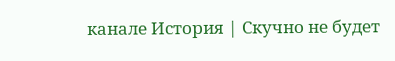канале История | Скучно не будет